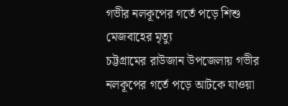গভীর নলকূপের গর্তে পড়ে শিশু মেজবাহের মৃত্যু
চট্টগ্রামের রাউজান উপজেলায় গভীর নলকূপের গর্তে পড়ে আটকে যাওয়া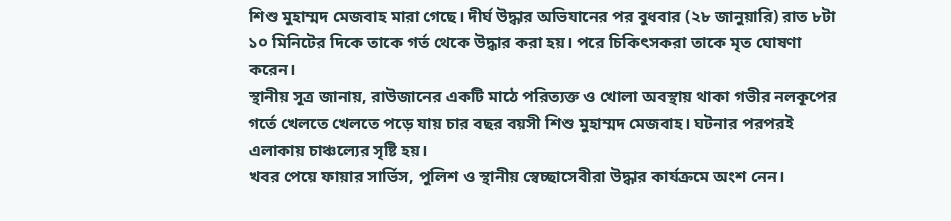শিশু মুহাম্মদ মেজবাহ মারা গেছে। দীর্ঘ উদ্ধার অভিযানের পর বুধবার (২৮ জানুয়ারি) রাত ৮টা ১০ মিনিটের দিকে তাকে গর্ত থেকে উদ্ধার করা হয়। পরে চিকিৎসকরা তাকে মৃত ঘোষণা করেন।
স্থানীয় সূত্র জানায়, রাউজানের একটি মাঠে পরিত্যক্ত ও খোলা অবস্থায় থাকা গভীর নলকূপের গর্তে খেলতে খেলতে পড়ে যায় চার বছর বয়সী শিশু মুহাম্মদ মেজবাহ। ঘটনার পরপরই এলাকায় চাঞ্চল্যের সৃষ্টি হয়।
খবর পেয়ে ফায়ার সার্ভিস, পুলিশ ও স্থানীয় স্বেচ্ছাসেবীরা উদ্ধার কার্যক্রমে অংশ নেন।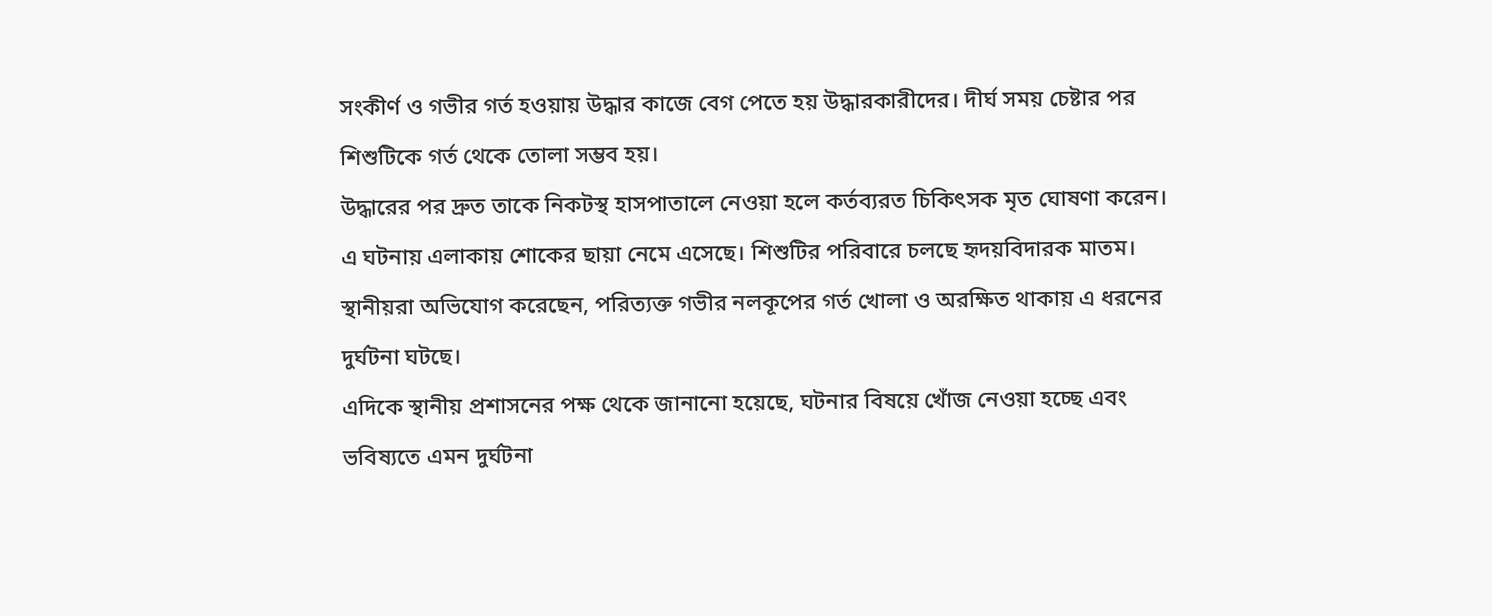সংকীর্ণ ও গভীর গর্ত হওয়ায় উদ্ধার কাজে বেগ পেতে হয় উদ্ধারকারীদের। দীর্ঘ সময় চেষ্টার পর শিশুটিকে গর্ত থেকে তোলা সম্ভব হয়।
উদ্ধারের পর দ্রুত তাকে নিকটস্থ হাসপাতালে নেওয়া হলে কর্তব্যরত চিকিৎসক মৃত ঘোষণা করেন।
এ ঘটনায় এলাকায় শোকের ছায়া নেমে এসেছে। শিশুটির পরিবারে চলছে হৃদয়বিদারক মাতম। স্থানীয়রা অভিযোগ করেছেন, পরিত্যক্ত গভীর নলকূপের গর্ত খোলা ও অরক্ষিত থাকায় এ ধরনের দুর্ঘটনা ঘটছে।
এদিকে স্থানীয় প্রশাসনের পক্ষ থেকে জানানো হয়েছে, ঘটনার বিষয়ে খোঁজ নেওয়া হচ্ছে এবং ভবিষ্যতে এমন দুর্ঘটনা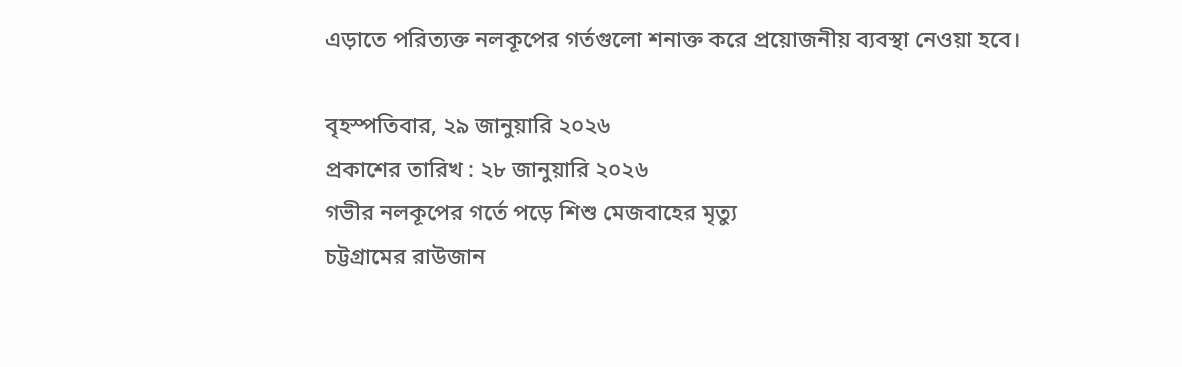এড়াতে পরিত্যক্ত নলকূপের গর্তগুলো শনাক্ত করে প্রয়োজনীয় ব্যবস্থা নেওয়া হবে।

বৃহস্পতিবার, ২৯ জানুয়ারি ২০২৬
প্রকাশের তারিখ : ২৮ জানুয়ারি ২০২৬
গভীর নলকূপের গর্তে পড়ে শিশু মেজবাহের মৃত্যু
চট্টগ্রামের রাউজান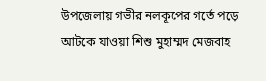উপজেলায় গভীর নলকূপের গর্তে পড়ে আটকে যাওয়া শিশু মুহাম্মদ মেজবাহ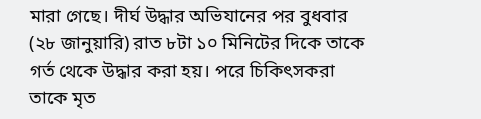মারা গেছে। দীর্ঘ উদ্ধার অভিযানের পর বুধবার (২৮ জানুয়ারি) রাত ৮টা ১০ মিনিটের দিকে তাকে গর্ত থেকে উদ্ধার করা হয়। পরে চিকিৎসকরা তাকে মৃত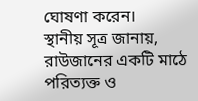ঘোষণা করেন।
স্থানীয় সূত্র জানায়, রাউজানের একটি মাঠে পরিত্যক্ত ও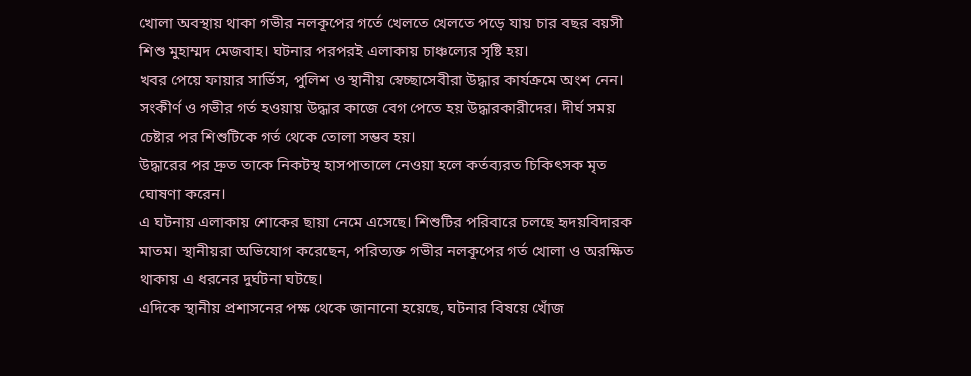খোলা অবস্থায় থাকা গভীর নলকূপের গর্তে খেলতে খেলতে পড়ে যায় চার বছর বয়সী শিশু মুহাম্মদ মেজবাহ। ঘটনার পরপরই এলাকায় চাঞ্চল্যের সৃষ্টি হয়।
খবর পেয়ে ফায়ার সার্ভিস, পুলিশ ও স্থানীয় স্বেচ্ছাসেবীরা উদ্ধার কার্যক্রমে অংশ নেন। সংকীর্ণ ও গভীর গর্ত হওয়ায় উদ্ধার কাজে বেগ পেতে হয় উদ্ধারকারীদের। দীর্ঘ সময় চেষ্টার পর শিশুটিকে গর্ত থেকে তোলা সম্ভব হয়।
উদ্ধারের পর দ্রুত তাকে নিকটস্থ হাসপাতালে নেওয়া হলে কর্তব্যরত চিকিৎসক মৃত ঘোষণা করেন।
এ ঘটনায় এলাকায় শোকের ছায়া নেমে এসেছে। শিশুটির পরিবারে চলছে হৃদয়বিদারক মাতম। স্থানীয়রা অভিযোগ করেছেন, পরিত্যক্ত গভীর নলকূপের গর্ত খোলা ও অরক্ষিত থাকায় এ ধরনের দুর্ঘটনা ঘটছে।
এদিকে স্থানীয় প্রশাসনের পক্ষ থেকে জানানো হয়েছে, ঘটনার বিষয়ে খোঁজ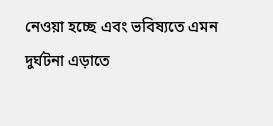নেওয়া হচ্ছে এবং ভবিষ্যতে এমন দুর্ঘটনা এড়াতে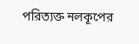পরিত্যক্ত নলকূপের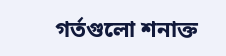গর্তগুলো শনাক্ত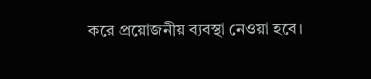করে প্রয়োজনীয় ব্যবস্থা নেওয়া হবে।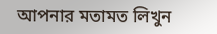আপনার মতামত লিখুন